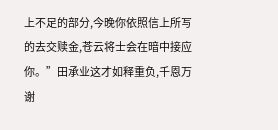上不足的部分,今晚你依照信上所写的去交赎金,苍云将士会在暗中接应你。”田承业这才如释重负,千恩万谢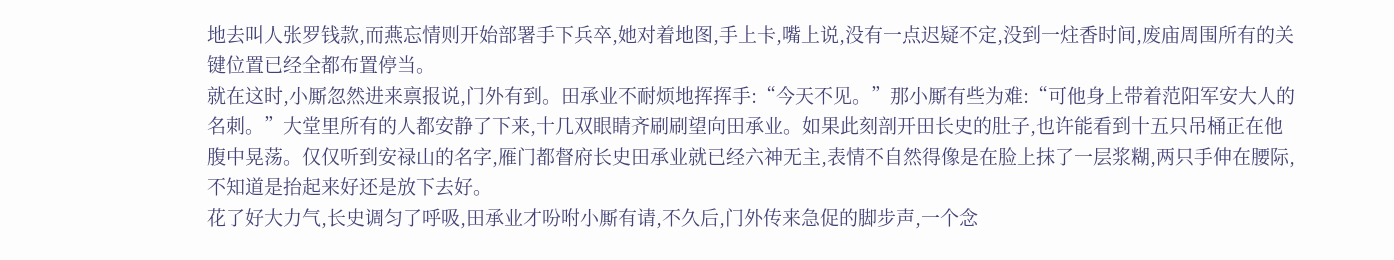地去叫人张罗钱款,而燕忘情则开始部署手下兵卒,她对着地图,手上卡,嘴上说,没有一点迟疑不定,没到一炷香时间,废庙周围所有的关键位置已经全都布置停当。
就在这时,小厮忽然进来禀报说,门外有到。田承业不耐烦地挥挥手:“今天不见。”那小厮有些为难:“可他身上带着范阳军安大人的名刺。”大堂里所有的人都安静了下来,十几双眼睛齐刷刷望向田承业。如果此刻剖开田长史的肚子,也许能看到十五只吊桶正在他腹中晃荡。仅仅听到安禄山的名字,雁门都督府长史田承业就已经六神无主,表情不自然得像是在脸上抹了一层浆糊,两只手伸在腰际,不知道是抬起来好还是放下去好。
花了好大力气,长史调匀了呼吸,田承业才吩咐小厮有请,不久后,门外传来急促的脚步声,一个念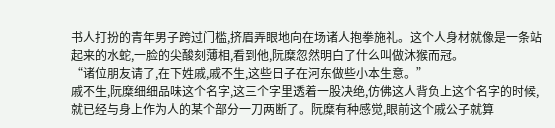书人打扮的青年男子跨过门槛,挤眉弄眼地向在场诸人抱拳施礼。这个人身材就像是一条站起来的水蛇,一脸的尖酸刻薄相,看到他,阮糜忽然明白了什么叫做沐猴而冠。
“诸位朋友请了,在下姓戚,戚不生,这些日子在河东做些小本生意。”
戚不生,阮糜细细品味这个名字,这三个字里透着一股决绝,仿佛这人背负上这个名字的时候,就已经与身上作为人的某个部分一刀两断了。阮糜有种感觉,眼前这个戚公子就算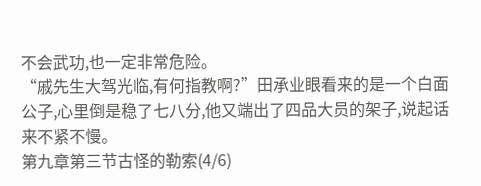不会武功,也一定非常危险。
“戚先生大驾光临,有何指教啊?”田承业眼看来的是一个白面公子,心里倒是稳了七八分,他又端出了四品大员的架子,说起话来不紧不慢。
第九章第三节古怪的勒索(4/6)